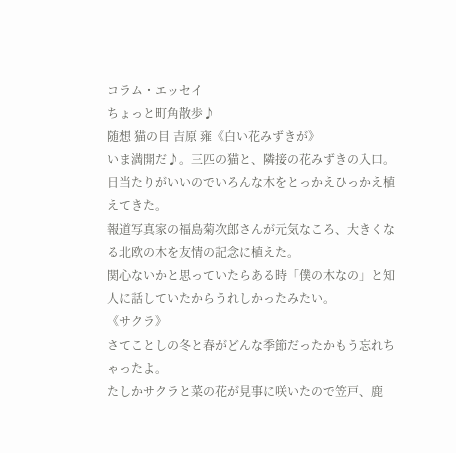コラム・エッセイ
ちょっと町角散歩♪
随想 猫の目 吉原 雍《白い花みずきが》
いま満開だ♪。三匹の猫と、隣接の花みずきの入口。
日当たりがいいのでいろんな木をとっかえひっかえ植えてきた。
報道写真家の福島菊次郎さんが元気なころ、大きくなる北欧の木を友情の記念に植えた。
関心ないかと思っていたらある時「僕の木なの」と知人に話していたからうれしかったみたい。
《サクラ》
さてことしの冬と春がどんな季節だったかもう忘れちゃったよ。
たしかサクラと菜の花が見事に咲いたので笠戸、鹿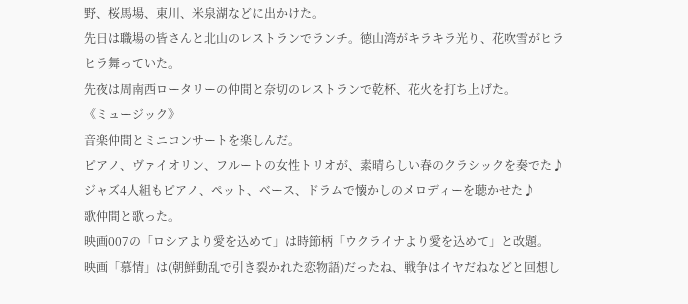野、桜馬場、東川、米泉湖などに出かけた。
先日は職場の皆さんと北山のレストランでランチ。徳山湾がキラキラ光り、花吹雪がヒラヒラ舞っていた。
先夜は周南西ロータリーの仲間と奈切のレストランで乾杯、花火を打ち上げた。
《ミュージック》
音楽仲間とミニコンサートを楽しんだ。
ピアノ、ヴァイオリン、フルートの女性トリオが、素晴らしい春のクラシックを奏でた♪
ジャズ4人組もピアノ、ペット、ベース、ドラムで懐かしのメロディーを聴かせた♪
歌仲間と歌った。
映画007の「ロシアより愛を込めて」は時節柄「ウクライナより愛を込めて」と改題。
映画「慕情」は(朝鮮動乱で引き裂かれた恋物語)だったね、戦争はイヤだねなどと回想し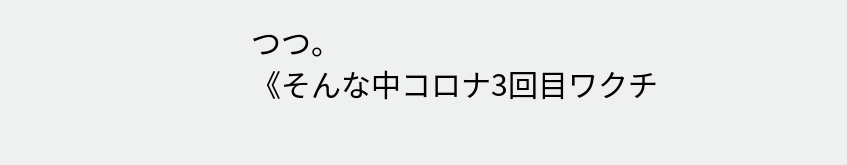つつ。
《そんな中コロナ3回目ワクチ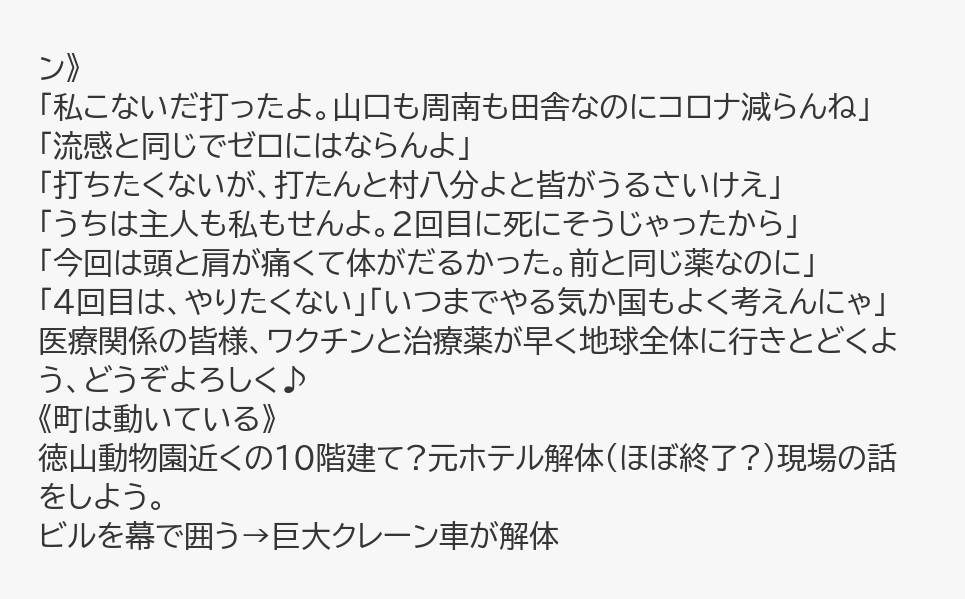ン》
「私こないだ打ったよ。山口も周南も田舎なのにコロナ減らんね」
「流感と同じでゼロにはならんよ」
「打ちたくないが、打たんと村八分よと皆がうるさいけえ」
「うちは主人も私もせんよ。2回目に死にそうじゃったから」
「今回は頭と肩が痛くて体がだるかった。前と同じ薬なのに」
「4回目は、やりたくない」「いつまでやる気か国もよく考えんにゃ」
医療関係の皆様、ワクチンと治療薬が早く地球全体に行きとどくよう、どうぞよろしく♪
《町は動いている》
徳山動物園近くの10階建て?元ホテル解体(ほぼ終了?)現場の話をしよう。
ビルを幕で囲う→巨大クレーン車が解体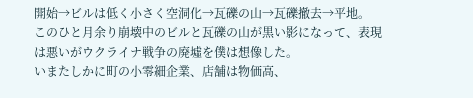開始→ビルは低く小さく空洞化→瓦礫の山→瓦礫撤去→平地。
このひと月余り崩壊中のビルと瓦礫の山が黒い影になって、表現は悪いがウクライナ戦争の廃墟を僕は想像した。
いまたしかに町の小零細企業、店舗は物価高、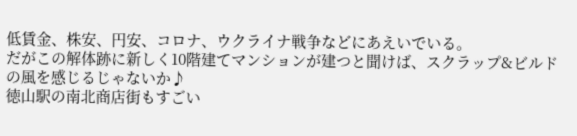低賃金、株安、円安、コロナ、ウクライナ戦争などにあえいでいる。
だがこの解体跡に新しく10階建てマンションが建つと聞けば、スクラップ&ビルドの風を感じるじゃないか♪
徳山駅の南北商店街もすごい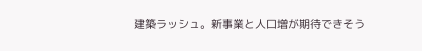建築ラッシュ。新事業と人口増が期待できそう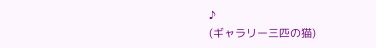♪
(ギャラリー三匹の猫)